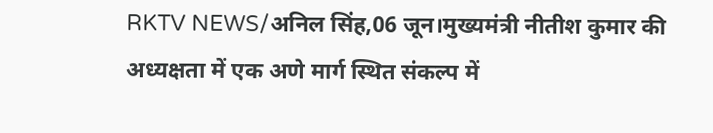RKTV NEWS/अनिल सिंह,06 जून।मुख्यमंत्री नीतीश कुमार की अध्यक्षता में एक अणे मार्ग स्थित संकल्प में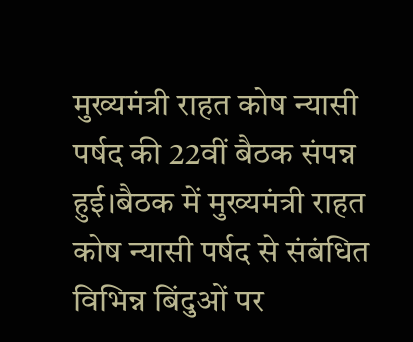मुख्यमंत्री राहत कोष न्यासी पर्षद की 22वीं बैठक संपन्न हुई।बैठक में मुख्यमंत्री राहत कोष न्यासी पर्षद से संबंधित विभिन्न बिंदुओं पर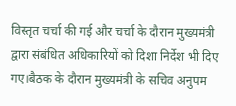विस्तृत चर्चा की गई और चर्चा के दौरान मुख्यमंत्री द्वारा संबंधित अधिकारियों को दिशा निर्देश भी दिए गए।बैठक के दौरान मुख्यमंत्री के सचिव अनुपम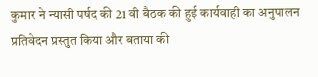कुमार ने न्यासी पर्षद की 21 वी बैठक की हुई कार्यवाही का अनुपालन प्रतिवेदन प्रस्तुत किया और बताया की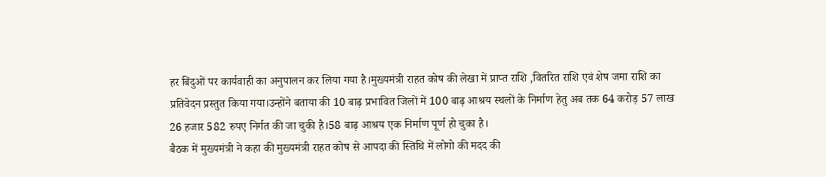हर बिंदुओं पर कार्यवाही का अनुपालन कर लिया गया है।मुख्यमंत्री राहत कोष की लेखा में प्राप्त राशि ,वितरित राशि एवं शेष जमा राशि का प्रतिवेदन प्रस्तुत किया गया।उन्होंने बताया की 10 बाढ़ प्रभावित जिलों में 100 बाढ़ आश्रय स्थलों के निर्माण हेतु अब तक 64 करोड़ 57 लाख 26 हजार 582 रुपए निर्गत की जा चुकी है।58 बाढ़ आश्रय एक निर्माण पूर्ण हो चुका है।
बैठक में मुख्यमंत्री ने कहा की मुख्यमंत्री राहत कोष से आपदा की स्तिथि में लोगो की मदद की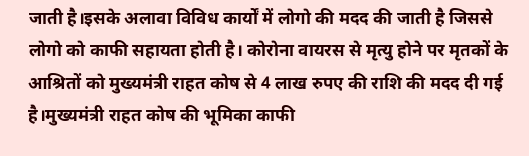जाती है।इसके अलावा विविध कार्यों में लोगो की मदद की जाती है जिससे लोगो को काफी सहायता होती है। कोरोना वायरस से मृत्यु होने पर मृतकों के आश्रितों को मुख्यमंत्री राहत कोष से 4 लाख रुपए की राशि की मदद दी गई है।मुख्यमंत्री राहत कोष की भूमिका काफी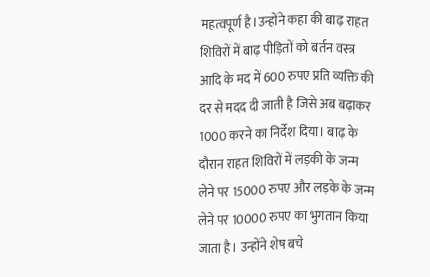महत्वपूर्ण है।उन्होंने कहा की बाढ़ राहत शिविरों में बाढ़ पीड़ितों को बर्तन वस्त्र आदि के मद में 600 रुपए प्रति व्यक्ति की दर से मदद दी जाती है जिसे अब बढ़ाकर 1000 करने का निर्देश दिया। बाढ़ के दौरान राहत शिविरों में लड़की के जन्म लेने पर 15000 रुपए और लड़के के जन्म लेने पर 10000 रुपए का भुगतान किया जाता है। उन्होंने शेष बचे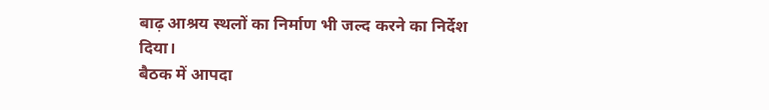बाढ़ आश्रय स्थलों का निर्माण भी जल्द करने का निर्देश दिया।
बैठक में आपदा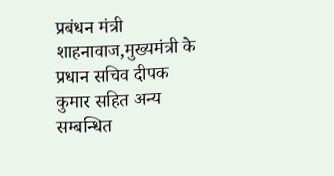प्रबंधन मंत्री शाहनावाज,मुख्यमंत्री के प्रधान सचिव दीपक कुमार सहित अन्य सम्बन्धित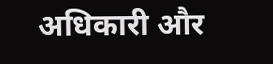अधिकारी और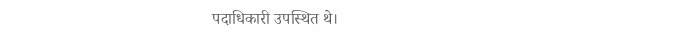पदाधिकारी उपस्थित थे।